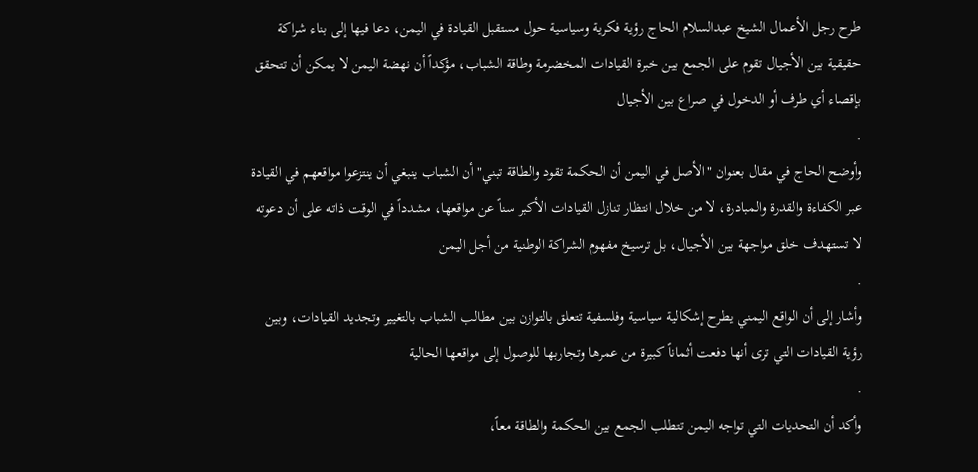طرح رجل الأعمال الشيخ عبدالسلام الحاج رؤية فكرية وسياسية حول مستقبل القيادة في اليمن، دعا فيها إلى بناء شراكة حقيقية بين الأجيال تقوم على الجمع بين خبرة القيادات المخضرمة وطاقة الشباب، مؤكداً أن نهضة اليمن لا يمكن أن تتحقق بإقصاء أي طرف أو الدخول في صراع بين الأجيال
.
وأوضح الحاج في مقال بعنوان "الأصل في اليمن أن الحكمة تقود والطاقة تبني" أن الشباب ينبغي أن ينتزعوا مواقعهم في القيادة عبر الكفاءة والقدرة والمبادرة، لا من خلال انتظار تنازل القيادات الأكبر سناً عن مواقعها، مشدداً في الوقت ذاته على أن دعوته لا تستهدف خلق مواجهة بين الأجيال، بل ترسيخ مفهوم الشراكة الوطنية من أجل اليمن
.
وأشار إلى أن الواقع اليمني يطرح إشكالية سياسية وفلسفية تتعلق بالتوازن بين مطالب الشباب بالتغيير وتجديد القيادات، وبين رؤية القيادات التي ترى أنها دفعت أثماناً كبيرة من عمرها وتجاربها للوصول إلى مواقعها الحالية
.
وأكد أن التحديات التي تواجه اليمن تتطلب الجمع بين الحكمة والطاقة معاً،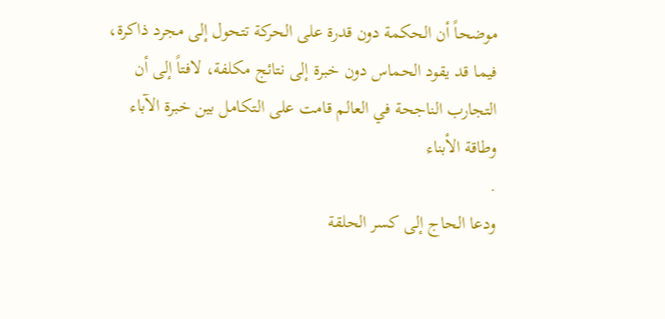موضحاً أن الحكمة دون قدرة على الحركة تتحول إلى مجرد ذاكرة، فيما قد يقود الحماس دون خبرة إلى نتائج مكلفة، لافتاً إلى أن التجارب الناجحة في العالم قامت على التكامل بين خبرة الآباء وطاقة الأبناء
.
ودعا الحاج إلى كسر الحلقة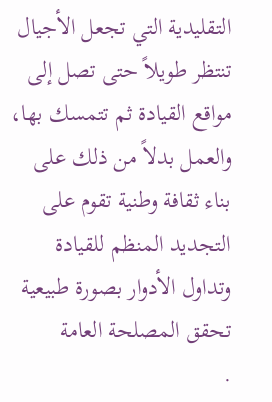التقليدية التي تجعل الأجيال تنتظر طويلاً حتى تصل إلى مواقع القيادة ثم تتمسك بها، والعمل بدلاً من ذلك على بناء ثقافة وطنية تقوم على التجديد المنظم للقيادة وتداول الأدوار بصورة طبيعية تحقق المصلحة العامة
.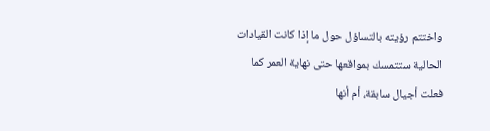واختتم رؤيته بالتساؤل حول ما إذا كانت القيادات الحالية ستتمسك بمواقعها حتى نهاية العمر كما فعلت أجيال سابقة، أم أنها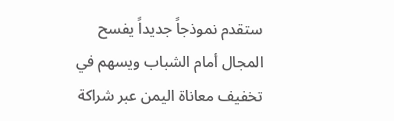ستقدم نموذجاً جديداً يفسح المجال أمام الشباب ويسهم في تخفيف معاناة اليمن عبر شراكة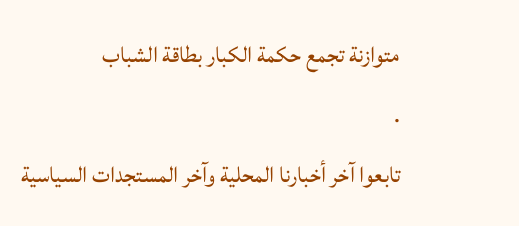متوازنة تجمع حكمة الكبار بطاقة الشباب
.
تابعوا آخر أخبارنا المحلية وآخر المستجدات السياسية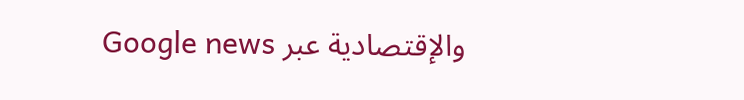والإقتصادية عبر Google news